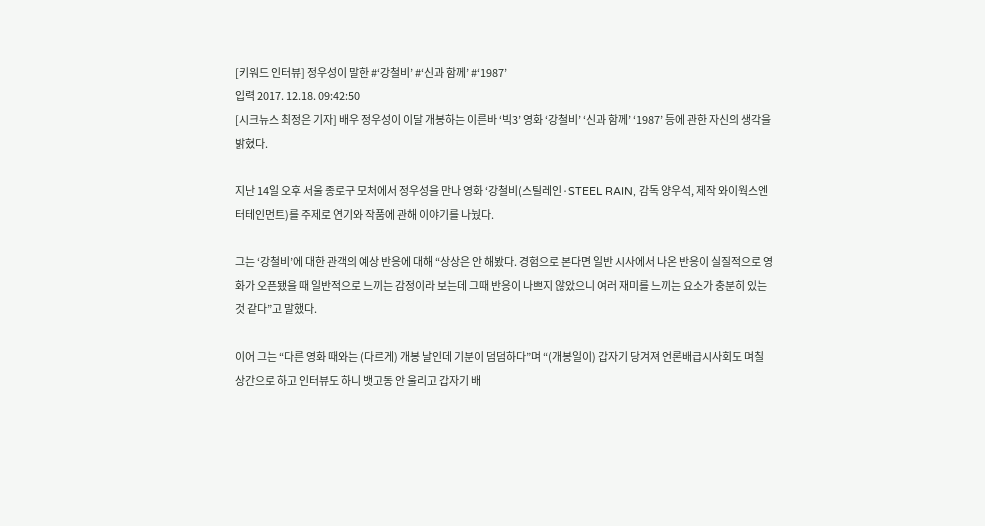[키워드 인터뷰] 정우성이 말한 #‘강철비’ #‘신과 함께’ #‘1987’
입력 2017. 12.18. 09:42:50
[시크뉴스 최정은 기자] 배우 정우성이 이달 개봉하는 이른바 ‘빅3’ 영화 ‘강철비’ ‘신과 함께’ ‘1987’ 등에 관한 자신의 생각을 밝혔다.

지난 14일 오후 서울 종로구 모처에서 정우성을 만나 영화 ‘강철비(스틸레인·STEEL RAIN, 감독 양우석, 제작 와이웍스엔터테인먼트)를 주제로 연기와 작품에 관해 이야기를 나눴다.

그는 ‘강철비’에 대한 관객의 예상 반응에 대해 “상상은 안 해봤다. 경험으로 본다면 일반 시사에서 나온 반응이 실질적으로 영화가 오픈됐을 때 일반적으로 느끼는 감정이라 보는데 그때 반응이 나쁘지 않았으니 여러 재미를 느끼는 요소가 충분히 있는 것 같다”고 말했다.

이어 그는 “다른 영화 때와는 (다르게) 개봉 날인데 기분이 덤덤하다”며 “(개봉일이) 갑자기 당겨져 언론배급시사회도 며칠 상간으로 하고 인터뷰도 하니 뱃고동 안 울리고 갑자기 배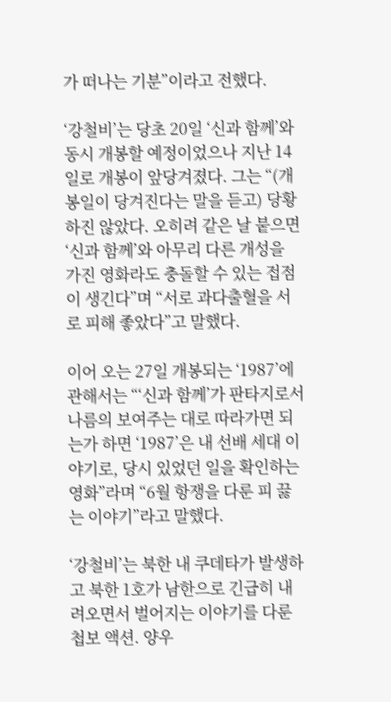가 떠나는 기분”이라고 전했다.

‘강철비’는 당초 20일 ‘신과 함께’와 동시 개봉할 예정이었으나 지난 14일로 개봉이 앞당겨졌다. 그는 “(개봉일이 당겨진다는 말을 듣고) 당황하진 않았다. 오히려 같은 날 붙으면 ‘신과 함께’와 아무리 다른 개성을 가진 영화라도 충돌할 수 있는 접점이 생긴다”며 “서로 과다출혈을 서로 피해 좋았다”고 말했다.

이어 오는 27일 개봉되는 ‘1987’에 관해서는 “‘신과 함께’가 판타지로서 나름의 보여주는 대로 따라가면 되는가 하면 ‘1987’은 내 선배 세대 이야기로, 당시 있었던 일을 확인하는 영화”라며 “6월 항쟁을 다룬 피 끓는 이야기”라고 말했다.

‘강철비’는 북한 내 쿠데타가 발생하고 북한 1호가 남한으로 긴급히 내려오면서 벌어지는 이야기를 다룬 첩보 액션. 양우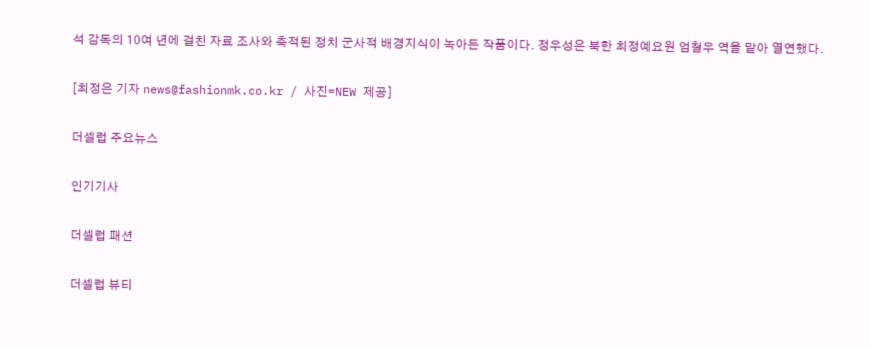석 감독의 10여 년에 걸친 자료 조사와 축적된 정치 군사적 배경지식이 녹아든 작품이다. 정우성은 북한 최정예요원 엄철우 역을 맡아 열연했다.

[최정은 기자 news@fashionmk.co.kr / 사진=NEW 제공]

더셀럽 주요뉴스

인기기사

더셀럽 패션

더셀럽 뷰티